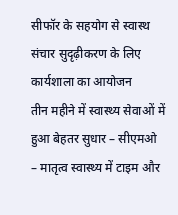सीफॉर के सहयोग से स्वास्थ संचार सुदृढ़ीकरण के लिए कार्यशाला का आयोजन
तीन महीने में स्वास्थ्य सेवाओं में हुआ बेहतर सुधार – सीएमओ
– मातृत्व स्वास्थ्य में टाइम और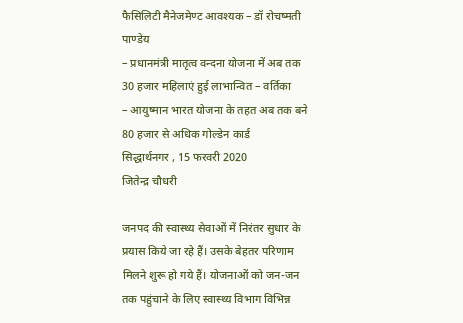फैसिलिटी मैनेजमेण्ट आवश्यक – डॉ रोचष्मती पाण्डेय
– प्रधानमंत्री मातृत्व वन्दना योजना में अब तक 30 हजार महिलाएं हुई लाभान्वित – वर्तिका
– आयुष्मान भारत योजना के तहत अब तक बने 80 हजार से अधिक गोल्डेन कार्ड
सिद्धार्थनगर , 15 फरवरी 2020
जितेन्द्र चौधरी

जनपद की स्वास्थ्य सेवाओं में निरंतर सुधार के प्रयास किये जा रहे हैं। उसके बेहतर परिणाम मिलने शुरू हो गये हैं। योजनाओं को जन-जन तक पहुंचाने के लिए स्वास्थ्य विभाग विभिन्न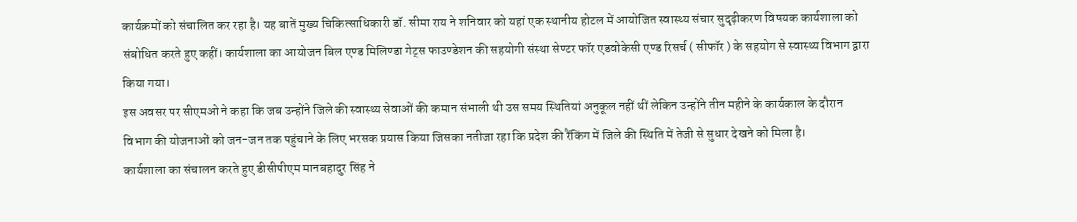कार्यक्रमों को संचालित कर रहा है। यह बातें मुख्य चिकित्साधिकारी डॉ. सीमा राय ने शनिवार को यहां एक स्थानीय होटल में आयोजित स्वास्थ्य संचार सुदृढ़ीकरण विषयक कार्यशाला को संबोधित करते हुए कहीं। कार्यशाला का आयोजन बिल एण्ड मिलिण्डा गेट्स फाउण्डेशन की सहयोगी संस्था सेण्टर फॉर एडवोकेसी एण्ड रिसर्च ( सीफॉर ) के सहयोग से स्वास्थ्य विभाग द्वारा किया गया।
इस अवसर पर सीएमओ ने कहा कि जब उन्होंने जिले की स्वास्थ्य सेवाओं की कमान संभाली थी उस समय स्थितियां अनुकूल नहीं थीं लेकिन उन्होंने तीन महीने के कार्यकाल के दौरान विभाग की योजनाओं को जन-जन तक पहुंचाने के लिए भरसक प्रयास किया जिसका नतीजा रहा कि प्रदेश की रैंकिंग में जिले की स्थिति में तेजी से सुधार देखने को मिला है।
कार्यशाला का संचालन करते हुए डीसीपीएम मानबहादुर सिंह ने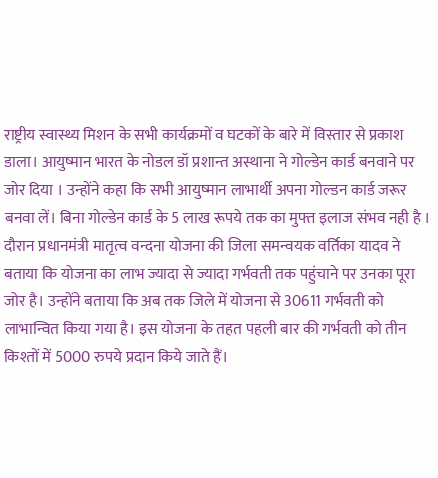राष्ट्रीय स्वास्थ्य मिशन के सभी कार्यक्रमों व घटकों के बारे में विस्तार से प्रकाश डाला। आयुष्मान भारत के नोडल डॉ प्रशान्त अस्थाना ने गोल्डेन कार्ड बनवाने पर जोर दिया । उन्होंने कहा कि सभी आयुष्मान लाभार्थी अपना गोल्डन कार्ड जरूर बनवा लें। बिना गोल्डेन कार्ड के 5 लाख रूपये तक का मुफ्त इलाज संभव नही है । दौरान प्रधानमंत्री मातृत्व वन्दना योजना की जिला समन्वयक वर्तिका यादव ने बताया कि योजना का लाभ ज्यादा से ज्यादा गर्भवती तक पहुंचाने पर उनका पूरा जोर है। उन्होंने बताया कि अब तक जिले में योजना से 30611 गर्भवती को लाभान्वित किया गया है। इस योजना के तहत पहली बार की गर्भवती को तीन किश्तों में 5000 रुपये प्रदान किये जाते हैं।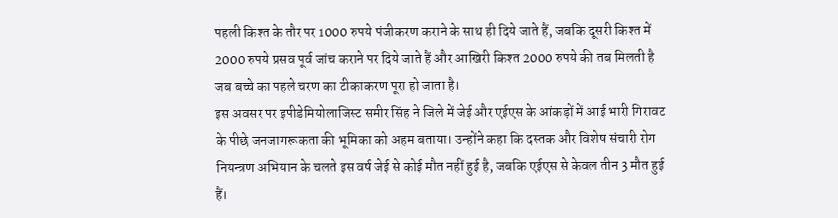पहली किश्त के तौर पर 1000 रुपये पंजीकरण कराने के साथ ही दिये जाते हैं, जबकि दूसरी किश्त में 2000 रुपये प्रसव पूर्व जांच कराने पर दिये जाते हैं और आखिरी किश्त 2000 रुपये की तब मिलती है जब बच्चे का पहले चरण का टीकाकरण पूरा हो जाता है।
इस अवसर पर इपीडेमियोलाजिस्ट समीर सिंह ने जिले में जेई और एईएस के आंकड़ों में आई भारी गिरावट के पीछे जनजागरूकता की भूमिका को अहम बताया। उन्होंने कहा कि दस्तक और विशेष संचारी रोग नियन्त्रण अभियान के चलते इस वर्ष जेई से कोई मौत नहीं हुई है, जबकि एईएस से केवल तीन 3 मौत हुई हैं।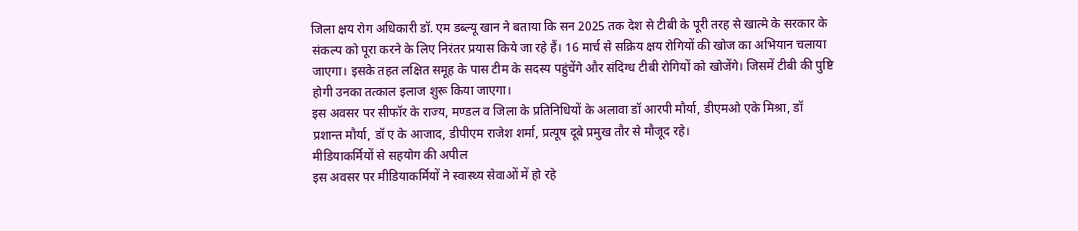जिला क्षय रोग अधिकारी डॉ. एम डब्ल्यू खान ने बताया कि सन 2025 तक देश से टीबी के पूरी तरह से खात्मे के सरकार के संकल्प को पूरा करने के लिए निरंतर प्रयास किये जा रहे हैं। 16 मार्च से सक्रिय क्षय रोगियों की खोज का अभियान चलाया जाएगा। इसके तहत लक्षित समूह के पास टीम के सदस्य पहुंचेंगे और संदिग्ध टीबी रोगियों को खोजेंगे। जिसमें टीबी की पुष्टि होगी उनका तत्काल इलाज शुरू किया जाएगा।
इस अवसर पर सीफॉर के राज्य, मण्डल व जिला के प्रतिनिधियों के अलावा डॉ आरपी मौर्या, डीएमओ एके मिश्रा, डॉ प्रशान्त मौर्या, डॉ ए के आजाद, डीपीएम राजेश शर्मा, प्रत्यूष दूबे प्रमुख तौर से मौजूद रहे।
मीडियाकर्मियों से सहयोग की अपील
इस अवसर पर मीडियाकर्मियों ने स्वास्थ्य सेवाओं में हो रहे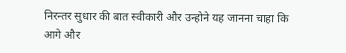निरन्तर सुधार की बात स्वीकारी और उन्होने यह जानना चाहा कि आगे और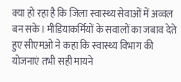क्या हो रहा है कि जिला स्वास्थ्य सेवाओं में अव्वल बन सके। मीडियाकर्मियों के सवालों का जबाव देते हुए सीएमओ ने कहा कि स्वास्थ्य विभाग की योजनाएं तभी सही मायने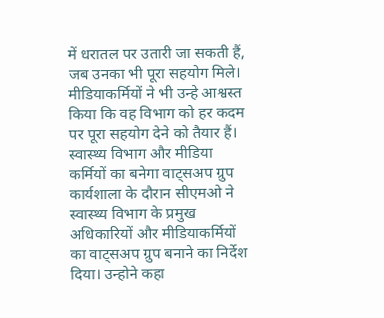में धरातल पर उतारी जा सकती हैं, जब उनका भी पूरा सहयोग मिले। मीडियाकर्मियों ने भी उन्हे आश्वस्त किया कि वह विभाग को हर कदम पर पूरा सहयोग देने को तैयार हैं।
स्वास्थ्य विभाग और मीडिया कर्मियों का बनेगा वाट्सअप ग्रुप
कार्यशाला के दौरान सीएमओ ने स्वास्थ्य विभाग के प्रमुख अधिकारियों और मीडियाकर्मियों का वाट्सअप ग्रुप बनाने का निर्देश दिया। उन्होने कहा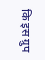कि इस ग्रुप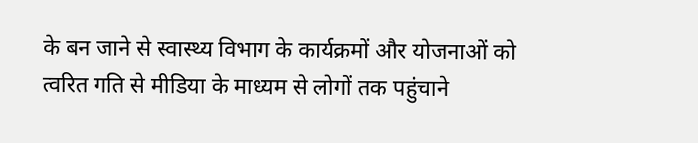के बन जाने से स्वास्थ्य विभाग के कार्यक्रमों और योजनाओं को त्वरित गति से मीडिया के माध्यम से लोगों तक पहुंचाने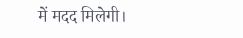में मदद मिलेगी।